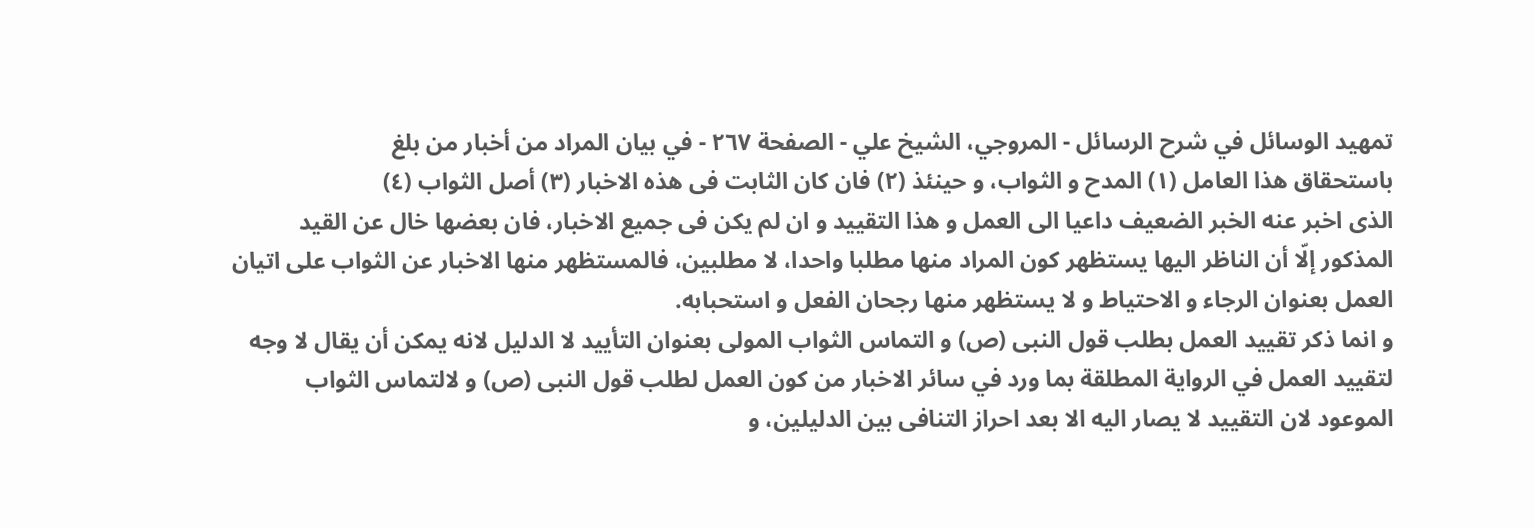تمهيد الوسائل في شرح الرسائل - المروجي، الشيخ علي - الصفحة ٢٦٧ - في بيان المراد من أخبار من بلغ
باستحقاق هذا العامل (١) المدح و الثواب، و حينئذ (٢) فان كان الثابت فى هذه الاخبار (٣) أصل الثواب (٤)
الذى اخبر عنه الخبر الضعيف داعيا الى العمل و هذا التقييد و ان لم يكن فى جميع الاخبار، فان بعضها خال عن القيد المذكور إلّا أن الناظر اليها يستظهر كون المراد منها مطلبا واحدا، لا مطلبين، فالمستظهر منها الاخبار عن الثواب على اتيان العمل بعنوان الرجاء و الاحتياط و لا يستظهر منها رجحان الفعل و استحبابه.
و انما ذكر تقييد العمل بطلب قول النبى (ص) و التماس الثواب المولى بعنوان التأييد لا الدليل لانه يمكن أن يقال لا وجه لتقييد العمل في الرواية المطلقة بما ورد في سائر الاخبار من كون العمل لطلب قول النبى (ص) و لالتماس الثواب الموعود لان التقييد لا يصار اليه الا بعد احراز التنافى بين الدليلين، و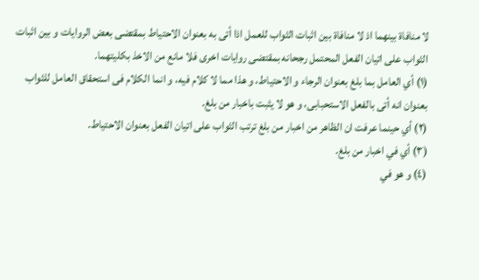لا منافاة بينهما اذ لا منافاة بين اثبات الثواب للعمل اذا أتى به بعنوان الاحتياط بمقتضى بعض الروايات و بين اثبات الثواب على اتيان الفعل المحتمل رجحانه بمقتضى روايات اخرى فلا مانع من الاخذ بكليتهما.
(١) أي العامل بما بلغ بعنوان الرجاء و الاحتياط، و هذا مما لا كلام فيه، و انما الكلام فى استحقاق العامل للثواب بعنوان انه أتى بالفعل الاستحبابى، و هو لا يثبت باخبار من بلغ.
(٢) أي حينما عرفت ان الظاهر من اخبار من بلغ ترتب الثواب على اتيان الفعل بعنوان الاحتياط.
(٣) أي في اخبار من بلغ.
(٤) و هو في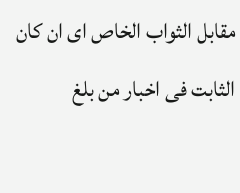مقابل الثواب الخاص اى ان كان الثابت فى اخبار من بلغ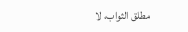مطلق الثواب، لا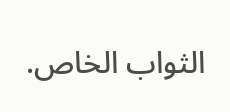الثواب الخاص.